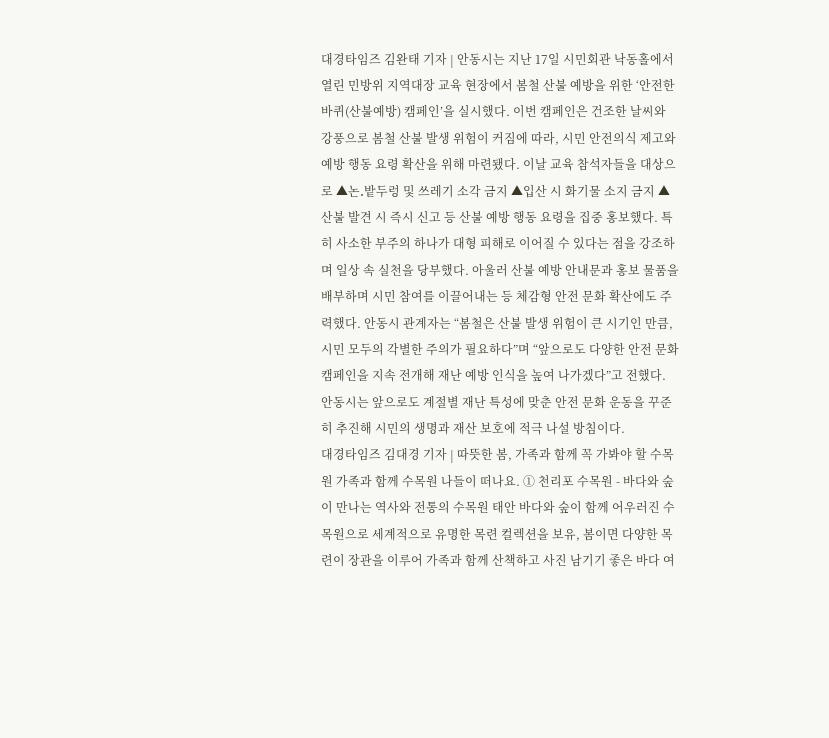대경타임즈 김완태 기자 | 안동시는 지난 17일 시민회관 낙동홀에서 열린 민방위 지역대장 교육 현장에서 봄철 산불 예방을 위한 ‘안전한바퀴(산불예방) 캠페인’을 실시했다. 이번 캠페인은 건조한 날씨와 강풍으로 봄철 산불 발생 위험이 커짐에 따라, 시민 안전의식 제고와 예방 행동 요령 확산을 위해 마련됐다. 이날 교육 참석자들을 대상으로 ▲논․밭두렁 및 쓰레기 소각 금지 ▲입산 시 화기물 소지 금지 ▲산불 발견 시 즉시 신고 등 산불 예방 행동 요령을 집중 홍보했다. 특히 사소한 부주의 하나가 대형 피해로 이어질 수 있다는 점을 강조하며 일상 속 실천을 당부했다. 아울러 산불 예방 안내문과 홍보 물품을 배부하며 시민 참여를 이끌어내는 등 체감형 안전 문화 확산에도 주력했다. 안동시 관계자는 “봄철은 산불 발생 위험이 큰 시기인 만큼, 시민 모두의 각별한 주의가 필요하다”며 “앞으로도 다양한 안전 문화 캠페인을 지속 전개해 재난 예방 인식을 높여 나가겠다”고 전했다. 안동시는 앞으로도 계절별 재난 특성에 맞춘 안전 문화 운동을 꾸준히 추진해 시민의 생명과 재산 보호에 적극 나설 방침이다.
대경타임즈 김대경 기자 | 따뜻한 봄, 가족과 함께 꼭 가봐야 할 수목원 가족과 함께 수목원 나들이 떠나요. ① 천리포 수목원 - 바다와 숲이 만나는 역사와 전통의 수목원 태안 바다와 숲이 함께 어우러진 수목원으로 세계적으로 유명한 목련 컬렉션을 보유, 봄이면 다양한 목련이 장관을 이루어 가족과 함께 산책하고 사진 남기기 좋은 바다 여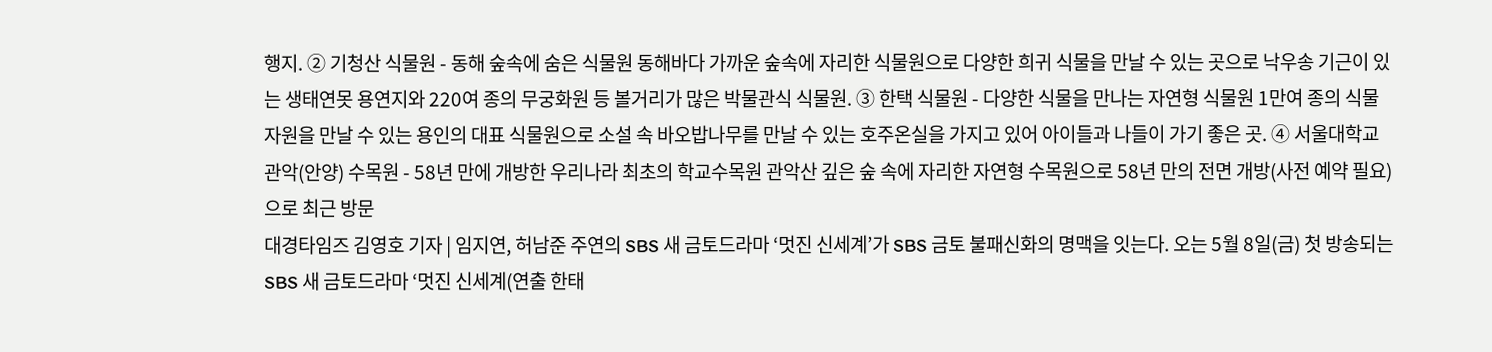행지. ② 기청산 식물원 - 동해 숲속에 숨은 식물원 동해바다 가까운 숲속에 자리한 식물원으로 다양한 희귀 식물을 만날 수 있는 곳으로 낙우송 기근이 있는 생태연못 용연지와 220여 종의 무궁화원 등 볼거리가 많은 박물관식 식물원. ③ 한택 식물원 - 다양한 식물을 만나는 자연형 식물원 1만여 종의 식물 자원을 만날 수 있는 용인의 대표 식물원으로 소설 속 바오밥나무를 만날 수 있는 호주온실을 가지고 있어 아이들과 나들이 가기 좋은 곳. ④ 서울대학교 관악(안양) 수목원 - 58년 만에 개방한 우리나라 최초의 학교수목원 관악산 깊은 숲 속에 자리한 자연형 수목원으로 58년 만의 전면 개방(사전 예약 필요)으로 최근 방문
대경타임즈 김영호 기자 | 임지연, 허남준 주연의 SBS 새 금토드라마 ‘멋진 신세계’가 SBS 금토 불패신화의 명맥을 잇는다. 오는 5월 8일(금) 첫 방송되는 SBS 새 금토드라마 ‘멋진 신세계(연출 한태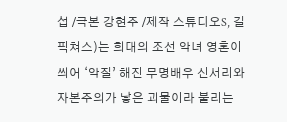섭 /극본 강현주 /제작 스튜디오S, 길픽쳐스)는 희대의 조선 악녀 영혼이 씌어 ‘악질’ 해진 무명배우 신서리와 자본주의가 낳은 괴물이라 불리는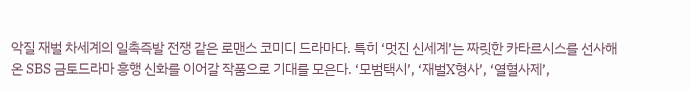악질 재벌 차세계의 일촉즉발 전쟁 같은 로맨스 코미디 드라마다. 특히 ‘멋진 신세계’는 짜릿한 카타르시스를 선사해 온 SBS 금토드라마 흥행 신화를 이어갈 작품으로 기대를 모은다. ‘모범택시’, ‘재벌X형사’, ‘열혈사제’,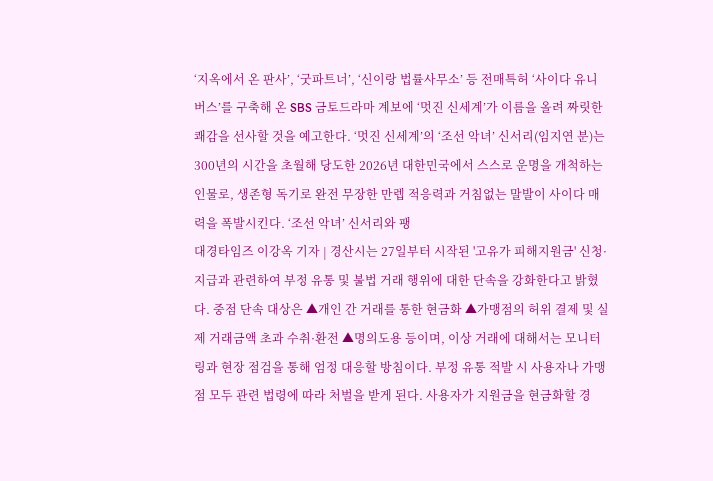‘지옥에서 온 판사’, ‘굿파트너’, ‘신이랑 법률사무소’ 등 전매특허 ‘사이다 유니버스’를 구축해 온 SBS 금토드라마 계보에 ‘멋진 신세계’가 이름을 올려 짜릿한 쾌감을 선사할 것을 예고한다. ‘멋진 신세계’의 ‘조선 악녀’ 신서리(임지연 분)는 300년의 시간을 초월해 당도한 2026년 대한민국에서 스스로 운명을 개척하는 인물로, 생존형 독기로 완전 무장한 만렙 적응력과 거침없는 말발이 사이다 매력을 폭발시킨다. ‘조선 악녀’ 신서리와 팽
대경타임즈 이강옥 기자 | 경산시는 27일부터 시작된 '고유가 피해지원금' 신청·지급과 관련하여 부정 유통 및 불법 거래 행위에 대한 단속을 강화한다고 밝혔다. 중점 단속 대상은 ▲개인 간 거래를 통한 현금화 ▲가맹점의 허위 결제 및 실제 거래금액 초과 수취·환전 ▲명의도용 등이며, 이상 거래에 대해서는 모니터링과 현장 점검을 통해 엄정 대응할 방침이다. 부정 유통 적발 시 사용자나 가맹점 모두 관련 법령에 따라 처벌을 받게 된다. 사용자가 지원금을 현금화할 경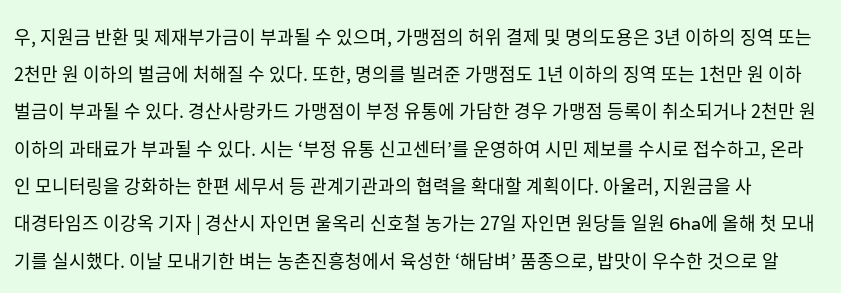우, 지원금 반환 및 제재부가금이 부과될 수 있으며, 가맹점의 허위 결제 및 명의도용은 3년 이하의 징역 또는 2천만 원 이하의 벌금에 처해질 수 있다. 또한, 명의를 빌려준 가맹점도 1년 이하의 징역 또는 1천만 원 이하 벌금이 부과될 수 있다. 경산사랑카드 가맹점이 부정 유통에 가담한 경우 가맹점 등록이 취소되거나 2천만 원 이하의 과태료가 부과될 수 있다. 시는 ‘부정 유통 신고센터’를 운영하여 시민 제보를 수시로 접수하고, 온라인 모니터링을 강화하는 한편 세무서 등 관계기관과의 협력을 확대할 계획이다. 아울러, 지원금을 사
대경타임즈 이강옥 기자 | 경산시 자인면 울옥리 신호철 농가는 27일 자인면 원당들 일원 6ha에 올해 첫 모내기를 실시했다. 이날 모내기한 벼는 농촌진흥청에서 육성한 ‘해담벼’ 품종으로, 밥맛이 우수한 것으로 알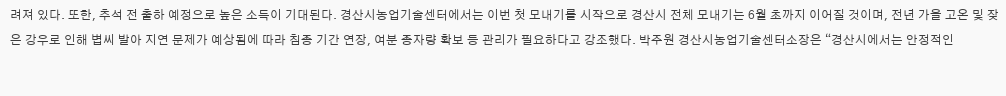려져 있다. 또한, 추석 전 출하 예정으로 높은 소득이 기대된다. 경산시농업기술센터에서는 이번 첫 모내기를 시작으로 경산시 전체 모내기는 6월 초까지 이어질 것이며, 전년 가을 고온 및 잦은 강우로 인해 볍씨 발아 지연 문제가 예상됨에 따라 침종 기간 연장, 여분 종자량 확보 등 관리가 필요하다고 강조했다. 박주원 경산시농업기술센터소장은 “경산시에서는 안정적인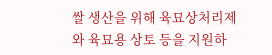쌀 생산을 위해 육묘상처리제와 육묘용 상토 등을 지원하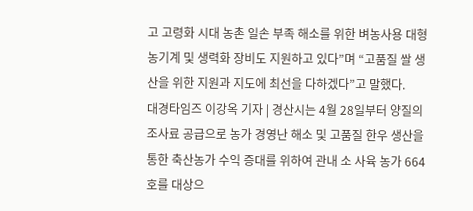고 고령화 시대 농촌 일손 부족 해소를 위한 벼농사용 대형 농기계 및 생력화 장비도 지원하고 있다”며 “고품질 쌀 생산을 위한 지원과 지도에 최선을 다하겠다”고 말했다.
대경타임즈 이강옥 기자 | 경산시는 4월 28일부터 양질의 조사료 공급으로 농가 경영난 해소 및 고품질 한우 생산을 통한 축산농가 수익 증대를 위하여 관내 소 사육 농가 664호를 대상으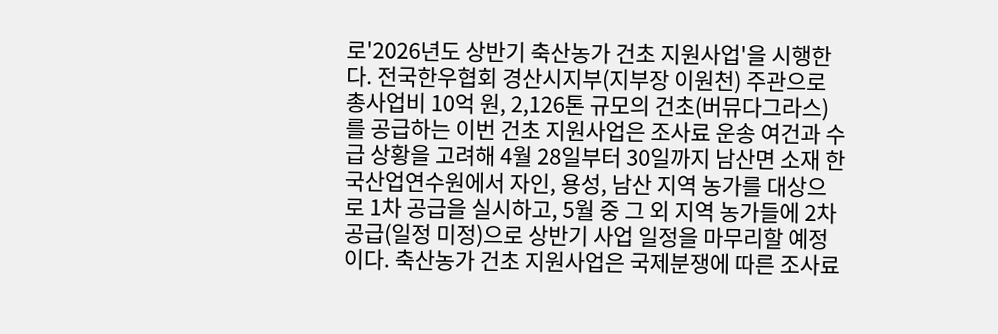로'2026년도 상반기 축산농가 건초 지원사업'을 시행한다. 전국한우협회 경산시지부(지부장 이원천) 주관으로 총사업비 10억 원, 2,126톤 규모의 건초(버뮤다그라스)를 공급하는 이번 건초 지원사업은 조사료 운송 여건과 수급 상황을 고려해 4월 28일부터 30일까지 남산면 소재 한국산업연수원에서 자인, 용성, 남산 지역 농가를 대상으로 1차 공급을 실시하고, 5월 중 그 외 지역 농가들에 2차 공급(일정 미정)으로 상반기 사업 일정을 마무리할 예정이다. 축산농가 건초 지원사업은 국제분쟁에 따른 조사료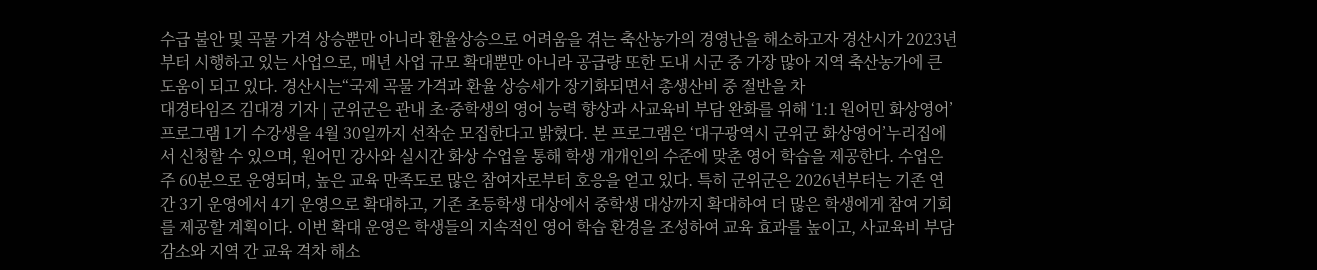수급 불안 및 곡물 가격 상승뿐만 아니라 환율상승으로 어려움을 겪는 축산농가의 경영난을 해소하고자 경산시가 2023년부터 시행하고 있는 사업으로, 매년 사업 규모 확대뿐만 아니라 공급량 또한 도내 시군 중 가장 많아 지역 축산농가에 큰 도움이 되고 있다. 경산시는“국제 곡물 가격과 환율 상승세가 장기화되면서 총생산비 중 절반을 차
대경타임즈 김대경 기자 | 군위군은 관내 초·중학생의 영어 능력 향상과 사교육비 부담 완화를 위해 ‘1:1 원어민 화상영어’ 프로그램 1기 수강생을 4월 30일까지 선착순 모집한다고 밝혔다. 본 프로그램은 ‘대구광역시 군위군 화상영어’누리집에서 신청할 수 있으며, 원어민 강사와 실시간 화상 수업을 통해 학생 개개인의 수준에 맞춘 영어 학습을 제공한다. 수업은 주 60분으로 운영되며, 높은 교육 만족도로 많은 참여자로부터 호응을 얻고 있다. 특히 군위군은 2026년부터는 기존 연간 3기 운영에서 4기 운영으로 확대하고, 기존 초등학생 대상에서 중학생 대상까지 확대하여 더 많은 학생에게 참여 기회를 제공할 계획이다. 이번 확대 운영은 학생들의 지속적인 영어 학습 환경을 조성하여 교육 효과를 높이고, 사교육비 부담 감소와 지역 간 교육 격차 해소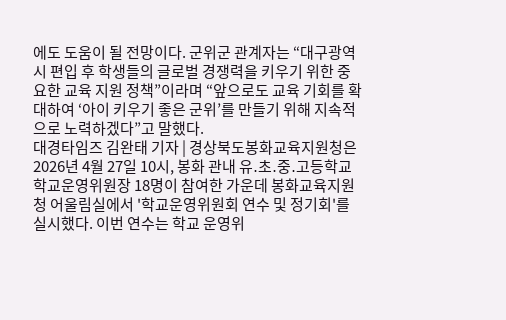에도 도움이 될 전망이다. 군위군 관계자는 “대구광역시 편입 후 학생들의 글로벌 경쟁력을 키우기 위한 중요한 교육 지원 정책”이라며 “앞으로도 교육 기회를 확대하여 ‘아이 키우기 좋은 군위’를 만들기 위해 지속적으로 노력하겠다”고 말했다.
대경타임즈 김완태 기자 | 경상북도봉화교육지원청은 2026년 4월 27일 10시, 봉화 관내 유․초․중․고등학교 학교운영위원장 18명이 참여한 가운데 봉화교육지원청 어울림실에서 '학교운영위원회 연수 및 정기회'를 실시했다. 이번 연수는 학교 운영위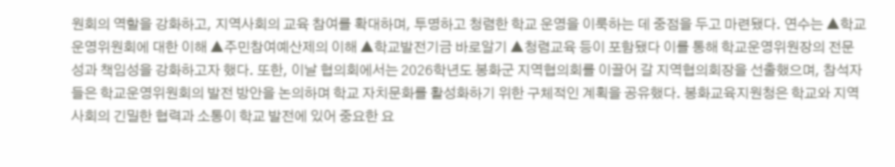원회의 역할을 강화하고, 지역사회의 교육 참여를 확대하며, 투명하고 청렴한 학교 운영을 이룩하는 데 중점을 두고 마련됐다. 연수는 ▲학교운영위원회에 대한 이해 ▲주민참여예산제의 이해 ▲학교발전기금 바로알기 ▲청렴교육 등이 포함됐다 이를 통해 학교운영위원장의 전문성과 책임성을 강화하고자 했다. 또한, 이날 협의회에서는 2026학년도 봉화군 지역협의회를 이끌어 갈 지역협의회장을 선출했으며, 참석자들은 학교운영위원회의 발전 방안을 논의하며 학교 자치문화를 활성화하기 위한 구체적인 계획을 공유했다. 봉화교육지원청은 학교와 지역사회의 긴밀한 협력과 소통이 학교 발전에 있어 중요한 요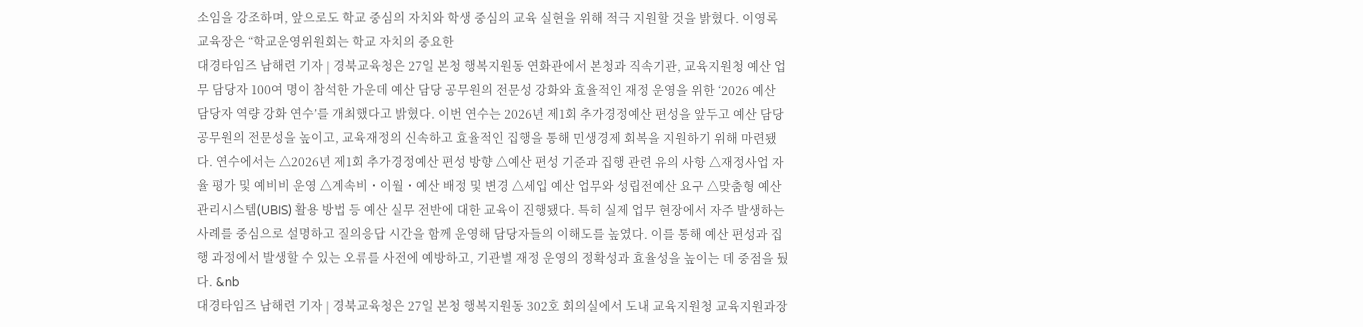소임을 강조하며, 앞으로도 학교 중심의 자치와 학생 중심의 교육 실현을 위해 적극 지원할 것을 밝혔다. 이영록 교육장은 “학교운영위원회는 학교 자치의 중요한
대경타임즈 남해련 기자 | 경북교육청은 27일 본청 행복지원동 연화관에서 본청과 직속기관, 교육지원청 예산 업무 담당자 100여 명이 참석한 가운데 예산 담당 공무원의 전문성 강화와 효율적인 재정 운영을 위한 ‘2026 예산 담당자 역량 강화 연수’를 개최했다고 밝혔다. 이번 연수는 2026년 제1회 추가경정예산 편성을 앞두고 예산 담당 공무원의 전문성을 높이고, 교육재정의 신속하고 효율적인 집행을 통해 민생경제 회복을 지원하기 위해 마련됐다. 연수에서는 △2026년 제1회 추가경정예산 편성 방향 △예산 편성 기준과 집행 관련 유의 사항 △재정사업 자율 평가 및 예비비 운영 △계속비・이월・예산 배정 및 변경 △세입 예산 업무와 성립전예산 요구 △맞춤형 예산관리시스템(UBIS) 활용 방법 등 예산 실무 전반에 대한 교육이 진행됐다. 특히 실제 업무 현장에서 자주 발생하는 사례를 중심으로 설명하고 질의응답 시간을 함께 운영해 담당자들의 이해도를 높였다. 이를 통해 예산 편성과 집행 과정에서 발생할 수 있는 오류를 사전에 예방하고, 기관별 재정 운영의 정확성과 효율성을 높이는 데 중점을 뒀다. &nb
대경타임즈 남해련 기자 | 경북교육청은 27일 본청 행복지원동 302호 회의실에서 도내 교육지원청 교육지원과장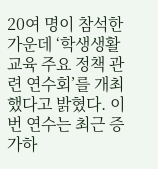20여 명이 참석한 가운데 ‘학생생활교육 주요 정책 관련 연수회’를 개최했다고 밝혔다. 이번 연수는 최근 증가하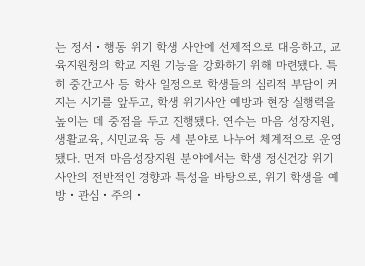는 정서・행동 위기 학생 사안에 선제적으로 대응하고, 교육지원청의 학교 지원 기능을 강화하기 위해 마련됐다. 특히 중간고사 등 학사 일정으로 학생들의 심리적 부담이 커지는 시기를 앞두고, 학생 위기사안 예방과 현장 실행력을 높이는 데 중점을 두고 진행됐다. 연수는 마음 성장지원, 생활교육, 시민교육 등 세 분야로 나누어 체계적으로 운영됐다. 먼저 마음성장지원 분야에서는 학생 정신건강 위기 사안의 전반적인 경향과 특성을 바탕으로, 위기 학생을 예방・관심・주의・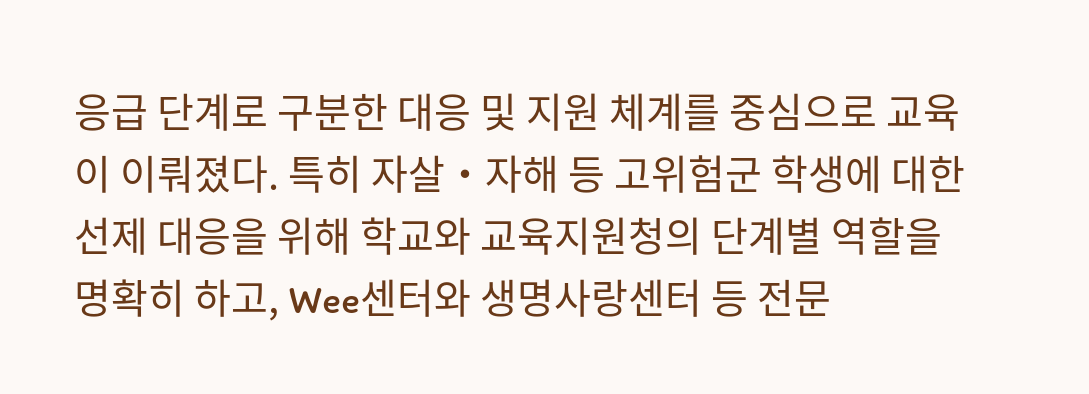응급 단계로 구분한 대응 및 지원 체계를 중심으로 교육이 이뤄졌다. 특히 자살・자해 등 고위험군 학생에 대한 선제 대응을 위해 학교와 교육지원청의 단계별 역할을 명확히 하고, Wee센터와 생명사랑센터 등 전문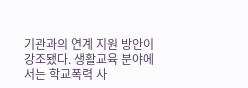기관과의 연계 지원 방안이 강조됐다. 생활교육 분야에서는 학교폭력 사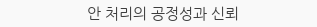안 처리의 공정성과 신뢰